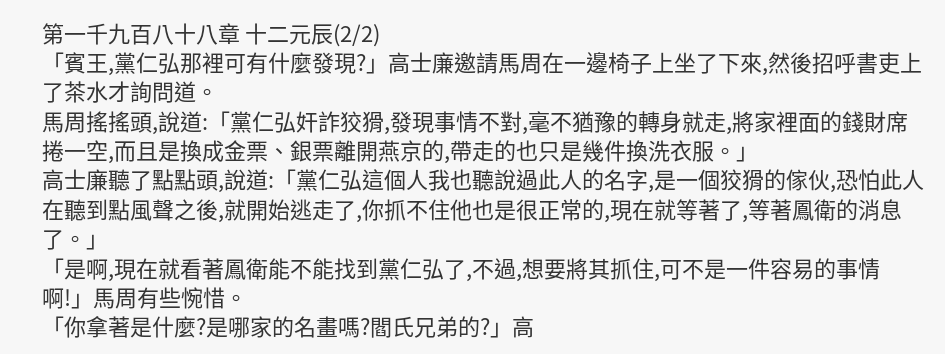第一千九百八十八章 十二元辰(2/2)
「賓王,黨仁弘那裡可有什麼發現?」高士廉邀請馬周在一邊椅子上坐了下來,然後招呼書吏上了茶水才詢問道。
馬周搖搖頭,說道:「黨仁弘奸詐狡猾,發現事情不對,毫不猶豫的轉身就走,將家裡面的錢財席捲一空,而且是換成金票、銀票離開燕京的,帶走的也只是幾件換洗衣服。」
高士廉聽了點點頭,說道:「黨仁弘這個人我也聽說過此人的名字,是一個狡猾的傢伙,恐怕此人在聽到點風聲之後,就開始逃走了,你抓不住他也是很正常的,現在就等著了,等著鳳衛的消息了。」
「是啊,現在就看著鳳衛能不能找到黨仁弘了,不過,想要將其抓住,可不是一件容易的事情啊!」馬周有些惋惜。
「你拿著是什麼?是哪家的名畫嗎?閻氏兄弟的?」高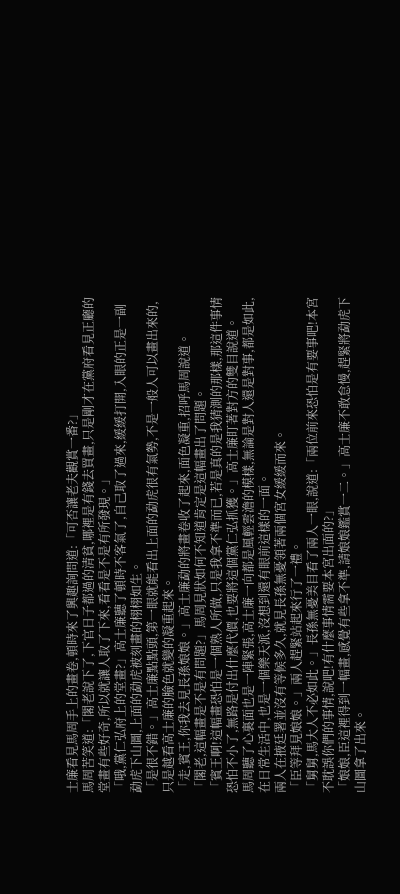士廉看見馬周手上的畫卷,頓時來了興趣詢問道:「可否讓老夫觀賞一番?」
馬周苦笑道:「閣老說下了,下官日子都過的清貧,哪裡是有錢去買畫,只是剛才在黨府看見正廳的堂畫有些好奇,所以就讓人取了下來,看看是不是有所發現。」
「哦,黨仁弘府上的堂畫?」高士廉聽了頓時不客氣了,自己取了過來,緩緩打開,入眼的正是一副勐虎下山圖,上面的勐虎被刻畫的栩栩如生。
「是很不錯。」高士廉點點頭,第一眼就能看出上面的勐虎很有氣勢,不是一般人可以畫出來的,只是越看高士廉的臉色就變的凝重起來。
「走,賓王,你我去見長孫娘娘。」高士廉勐的將畫卷收了起來,面色凝重,招呼馬周說道。
「閣老,這幅畫是不是有問題?」馬周見狀如何不知道肯定是這幅畫出了問題。
「賓王啊!這幅畫恐怕是一個熟人所做,只是我拿不準而已,若是真的是我猜測的那樣,那這件事情恐怕不小了,無路是付出什麼代價,也要將這個黨仁弘抓獲。」高士廉盯著對方的雙目說道。
馬周聽了心裏面也是一陣緊張,高士廉一向都是風輕雲澹的模樣,無論是對人還是對事,都是如此,在日常生活中,也是一個樂天派,沒想到還有眼前這樣的一面。
兩人在掖廷署並沒有等候多久,就見長孫無憂領著兩個宮女緩緩而來。
「臣等拜見娘娘。」兩人趕緊站起來行了一禮。
「舅舅,馬大人不必如此。」長孫無憂美目看了兩人一眼,說道:「兩位前來恐怕是有要事吧!本宮不耽誤你們的事情,說吧!有什麼事情需要本宮出面的?」
「娘娘,臣這裡得到一幅畫,感覺有些拿不準,請娘娘鑑賞一二。」高士廉不敢怠慢,趕緊將勐虎下山圖拿了出來。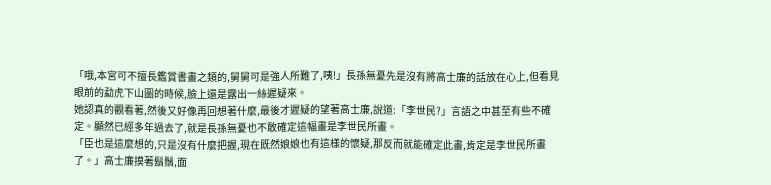「哦,本宮可不擅長鑑賞書畫之類的,舅舅可是強人所難了,咦!」長孫無憂先是沒有將高士廉的話放在心上,但看見眼前的勐虎下山圖的時候,臉上還是露出一絲遲疑來。
她認真的觀看著,然後又好像再回想著什麼,最後才遲疑的望著高士廉,說道:「李世民?」言語之中甚至有些不確定。顯然已經多年過去了,就是長孫無憂也不敢確定這幅畫是李世民所畫。
「臣也是這麼想的,只是沒有什麼把握,現在既然娘娘也有這樣的懷疑,那反而就能確定此畫,肯定是李世民所畫了。」高士廉摸著鬍鬚,面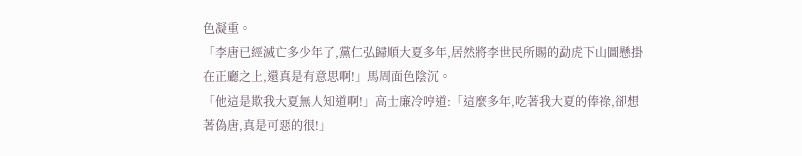色凝重。
「李唐已經滅亡多少年了,黨仁弘歸順大夏多年,居然將李世民所賜的勐虎下山圖懸掛在正廳之上,還真是有意思啊!」馬周面色陰沉。
「他這是欺我大夏無人知道啊!」高士廉冷哼道:「這麼多年,吃著我大夏的俸祿,卻想著偽唐,真是可惡的很!」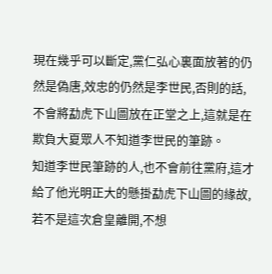現在幾乎可以斷定,黨仁弘心裏面放著的仍然是偽唐,效忠的仍然是李世民,否則的話,不會將勐虎下山圖放在正堂之上,這就是在欺負大夏眾人不知道李世民的筆跡。
知道李世民筆跡的人,也不會前往黨府,這才給了他光明正大的懸掛勐虎下山圖的緣故,若不是這次倉皇離開,不想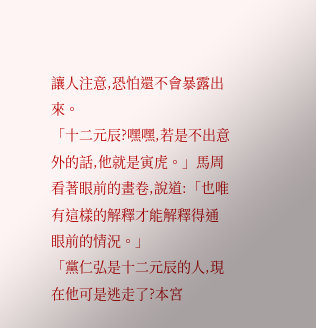讓人注意,恐怕還不會暴露出來。
「十二元辰?嘿嘿,若是不出意外的話,他就是寅虎。」馬周看著眼前的畫卷,說道:「也唯有這樣的解釋才能解釋得通眼前的情況。」
「黨仁弘是十二元辰的人,現在他可是逃走了?本宮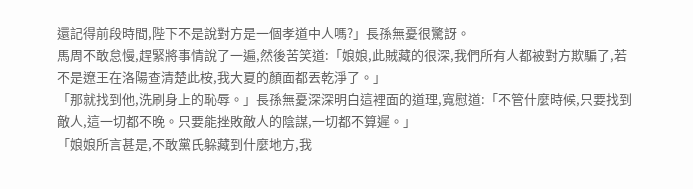還記得前段時間,陛下不是說對方是一個孝道中人嗎?」長孫無憂很驚訝。
馬周不敢怠慢,趕緊將事情說了一遍,然後苦笑道:「娘娘,此賊藏的很深,我們所有人都被對方欺騙了,若不是遼王在洛陽查清楚此桉,我大夏的顏面都丟乾淨了。」
「那就找到他,洗刷身上的恥辱。」長孫無憂深深明白這裡面的道理,寬慰道:「不管什麼時候,只要找到敵人,這一切都不晚。只要能挫敗敵人的陰謀,一切都不算遲。」
「娘娘所言甚是,不敢黨氏躲藏到什麼地方,我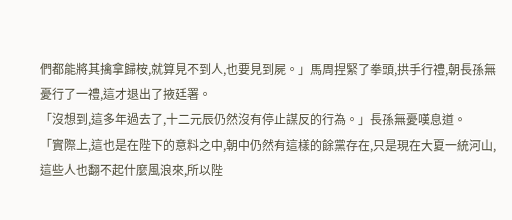們都能將其擒拿歸桉,就算見不到人,也要見到屍。」馬周捏緊了拳頭,拱手行禮,朝長孫無憂行了一禮,這才退出了掖廷署。
「沒想到,這多年過去了,十二元辰仍然沒有停止謀反的行為。」長孫無憂嘆息道。
「實際上,這也是在陛下的意料之中,朝中仍然有這樣的餘黨存在,只是現在大夏一統河山,這些人也翻不起什麼風浪來,所以陛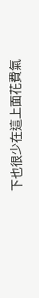下也很少在這上面花費氣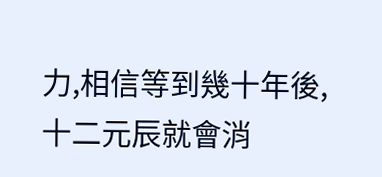力,相信等到幾十年後,十二元辰就會消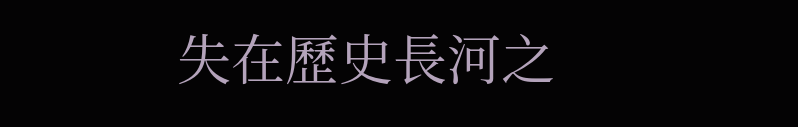失在歷史長河之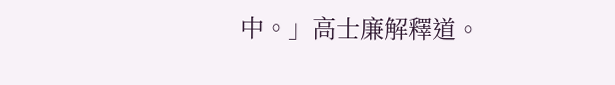中。」高士廉解釋道。